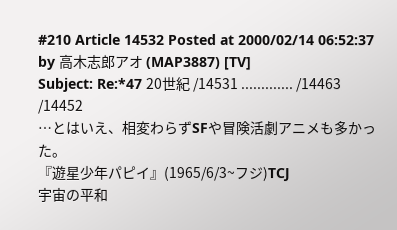#210 Article 14532 Posted at 2000/02/14 06:52:37 by 高木志郎アオ (MAP3887) [TV]
Subject: Re:*47 20世紀 /14531 ............. /14463 /14452
…とはいえ、相変わらずSFや冒険活劇アニメも多かった。
『遊星少年パピイ』(1965/6/3~フジ)TCJ
宇宙の平和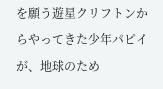を願う遊星クリフトンからやってきた少年パピイが、地球のため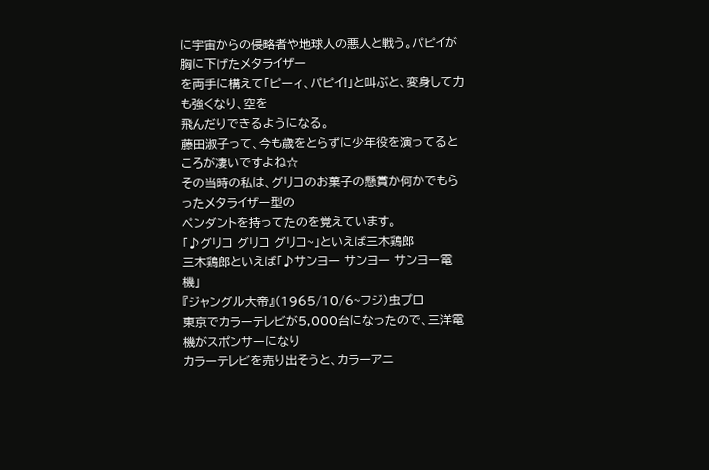に宇宙からの侵略者や地球人の悪人と戦う。パピイが胸に下げたメタライザー
を両手に構えて「ピーィ、パピイ!」と叫ぶと、変身して力も強くなり、空を
飛んだりできるようになる。
藤田淑子って、今も歳をとらずに少年役を演ってるところが凄いですよね☆
その当時の私は、グリコのお菓子の懸賞か何かでもらったメタライザー型の
ペンダントを持ってたのを覚えています。
「♪グリコ グリコ グリコ~」といえば三木鶏郎
三木鶏郎といえば「♪サンヨー サンヨー サンヨー電機」
『ジャングル大帝』(1965/10/6~フジ)虫プロ
東京でカラーテレビが5,000台になったので、三洋電機がスポンサーになり
カラーテレビを売り出そうと、カラーアニ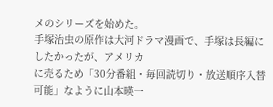メのシリーズを始めた。
手塚治虫の原作は大河ドラマ漫画で、手塚は長編にしたかったが、アメリカ
に売るため「30分番組・毎回読切り・放送順序入替可能」なように山本暎一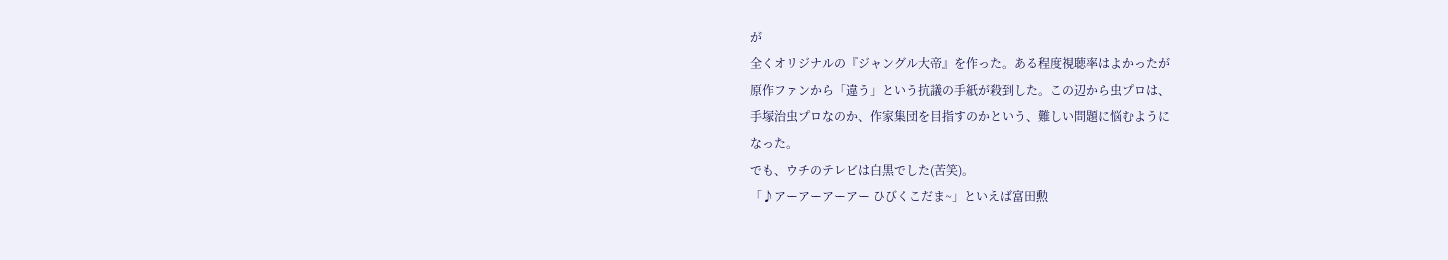が
全くオリジナルの『ジャングル大帝』を作った。ある程度視聴率はよかったが
原作ファンから「違う」という抗議の手紙が殺到した。この辺から虫プロは、
手塚治虫プロなのか、作家集団を目指すのかという、難しい問題に悩むように
なった。
でも、ウチのテレビは白黒でした(苦笑)。
「♪アーアーアーアー ひびくこだま~」といえば富田勲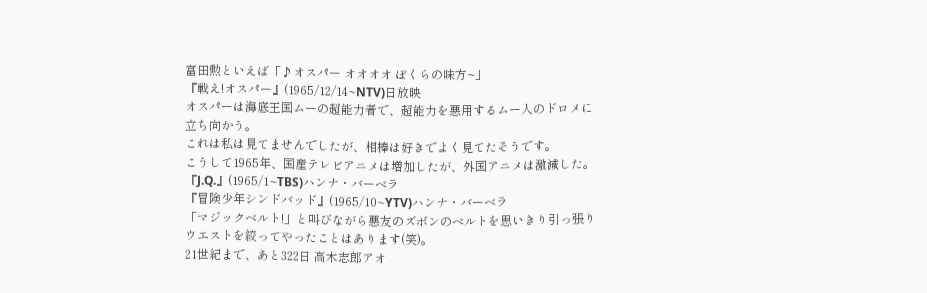富田勲といえば「♪オスパー オオオオ ぼくらの味方~」
『戦え!オスパー』(1965/12/14~NTV)日放映
オスパーは海底王国ムーの超能力者で、超能力を悪用するムー人のドロメに
立ち向かう。
これは私は見てませんでしたが、相棒は好きでよく見てたそうです。
こうして1965年、国産テレビアニメは増加したが、外国アニメは激減した。
『J.Q.』(1965/1~TBS)ハンナ・バーベラ
『冒険少年シンドバッド』(1965/10~YTV)ハンナ・バーベラ
「マジックベルト!」と叫びながら悪友のズボンのベルトを思いきり引っ張り
ウエストを絞ってやったことはあります(笑)。
21世紀まで、あと322日 高木志郎アオ